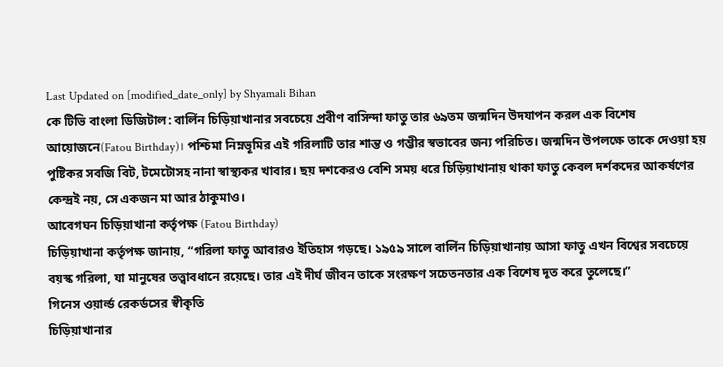Last Updated on [modified_date_only] by Shyamali Bihan
কে টিভি বাংলা ডিজিটাল: বার্লিন চিড়িয়াখানার সবচেয়ে প্রবীণ বাসিন্দা ফাতু তার ৬৯তম জন্মদিন উদযাপন করল এক বিশেষ আয়োজনে(Fatou Birthday)। পশ্চিমা নিম্নভূমির এই গরিলাটি তার শান্ত ও গম্ভীর স্বভাবের জন্য পরিচিত। জন্মদিন উপলক্ষে তাকে দেওয়া হয় পুষ্টিকর সবজি বিট, টমেটোসহ নানা স্বাস্থ্যকর খাবার। ছয় দশকেরও বেশি সময় ধরে চিড়িয়াখানায় থাকা ফাতু কেবল দর্শকদের আকর্ষণের কেন্দ্রই নয়, সে একজন মা আর ঠাকুমাও।
আবেগঘন চিড়িয়াখানা কর্তৃপক্ষ (Fatou Birthday)
চিড়িয়াখানা কর্তৃপক্ষ জানায়, “গরিলা ফাতু আবারও ইতিহাস গড়ছে। ১৯৫৯ সালে বার্লিন চিড়িয়াখানায় আসা ফাতু এখন বিশ্বের সবচেয়ে বয়স্ক গরিলা, যা মানুষের তত্ত্বাবধানে রয়েছে। তার এই দীর্ঘ জীবন তাকে সংরক্ষণ সচেতনতার এক বিশেষ দূত করে তুলেছে।”
গিনেস ওয়ার্ল্ড রেকর্ডসের স্বীকৃতি
চিড়িয়াখানার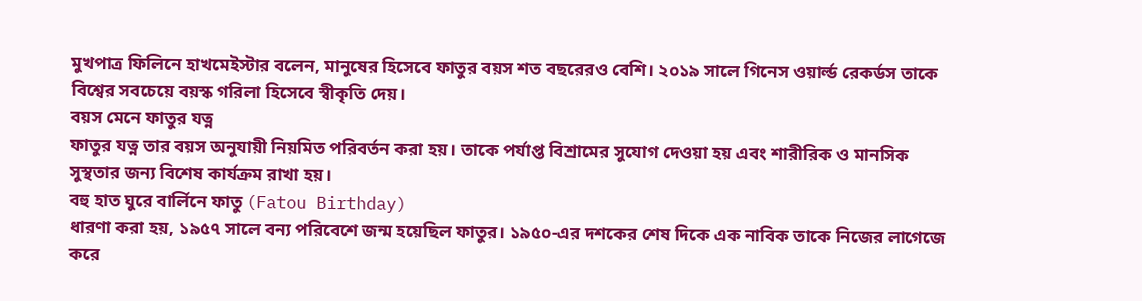মুখপাত্র ফিলিনে হাখমেইস্টার বলেন, মানুষের হিসেবে ফাতুর বয়স শত বছরেরও বেশি। ২০১৯ সালে গিনেস ওয়ার্ল্ড রেকর্ডস তাকে বিশ্বের সবচেয়ে বয়স্ক গরিলা হিসেবে স্বীকৃতি দেয়।
বয়স মেনে ফাতুর যত্ন
ফাতুর যত্ন তার বয়স অনুযায়ী নিয়মিত পরিবর্তন করা হয়। তাকে পর্যাপ্ত বিশ্রামের সুযোগ দেওয়া হয় এবং শারীরিক ও মানসিক সুস্থতার জন্য বিশেষ কার্যক্রম রাখা হয়।
বহু হাত ঘুরে বার্লিনে ফাতু (Fatou Birthday)
ধারণা করা হয়, ১৯৫৭ সালে বন্য পরিবেশে জন্ম হয়েছিল ফাতুর। ১৯৫০-এর দশকের শেষ দিকে এক নাবিক তাকে নিজের লাগেজে করে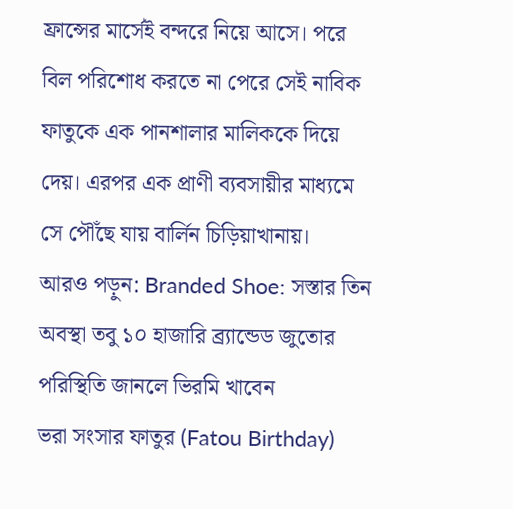ফ্রান্সের মার্সেই বন্দরে নিয়ে আসে। পরে বিল পরিশোধ করতে না পেরে সেই নাবিক ফাতুকে এক পানশালার মালিককে দিয়ে দেয়। এরপর এক প্রাণী ব্যবসায়ীর মাধ্যমে সে পৌঁছে যায় বার্লিন চিড়িয়াখানায়।
আরও পড়ুন: Branded Shoe: সস্তার তিন অবস্থা তবু ১০ হাজারি ব্র্যান্ডেড জুতোর পরিস্থিতি জানলে ভিরমি খাবেন
ভরা সংসার ফাতুর (Fatou Birthday)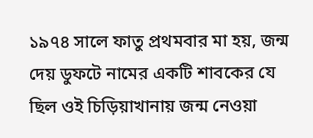১৯৭৪ সালে ফাতু প্রথমবার মা হয়, জন্ম দেয় ডুফটে নামের একটি শাবকের যে ছিল ওই চিড়িয়াখানায় জন্ম নেওয়া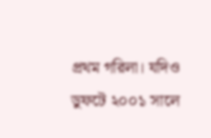প্রথম গরিলা। যদিও ডুফটে ২০০১ সালে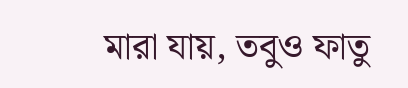মারা যায়, তবুও ফাতু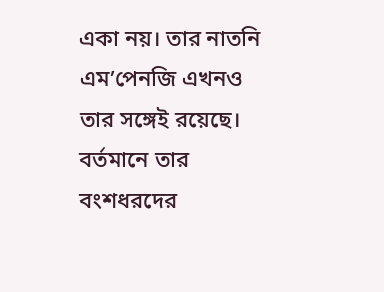একা নয়। তার নাতনি এম’পেনজি এখনও তার সঙ্গেই রয়েছে। বর্তমানে তার বংশধরদের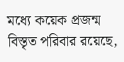মধ্যে কয়েক প্রজন্ম বিস্তৃত পরিবার রয়েছে,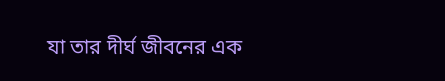যা তার দীর্ঘ জীবনের এক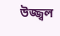উজ্জ্বল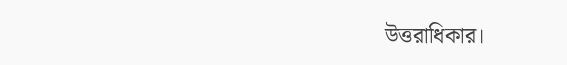উত্তরাধিকার।